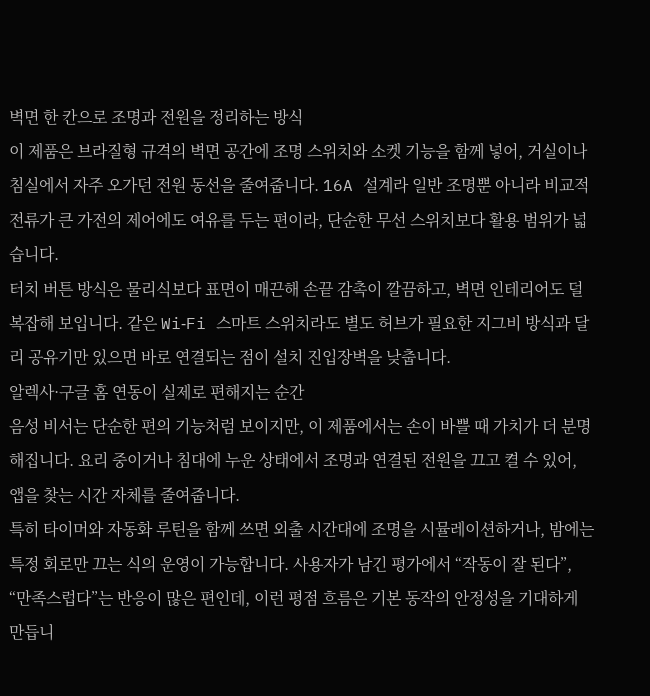벽면 한 칸으로 조명과 전원을 정리하는 방식
이 제품은 브라질형 규격의 벽면 공간에 조명 스위치와 소켓 기능을 함께 넣어, 거실이나 침실에서 자주 오가던 전원 동선을 줄여줍니다. 16A 설계라 일반 조명뿐 아니라 비교적 전류가 큰 가전의 제어에도 여유를 두는 편이라, 단순한 무선 스위치보다 활용 범위가 넓습니다.
터치 버튼 방식은 물리식보다 표면이 매끈해 손끝 감촉이 깔끔하고, 벽면 인테리어도 덜 복잡해 보입니다. 같은 Wi‑Fi 스마트 스위치라도 별도 허브가 필요한 지그비 방식과 달리 공유기만 있으면 바로 연결되는 점이 설치 진입장벽을 낮춥니다.
알렉사·구글 홈 연동이 실제로 편해지는 순간
음성 비서는 단순한 편의 기능처럼 보이지만, 이 제품에서는 손이 바쁠 때 가치가 더 분명해집니다. 요리 중이거나 침대에 누운 상태에서 조명과 연결된 전원을 끄고 켤 수 있어, 앱을 찾는 시간 자체를 줄여줍니다.
특히 타이머와 자동화 루틴을 함께 쓰면 외출 시간대에 조명을 시뮬레이션하거나, 밤에는 특정 회로만 끄는 식의 운영이 가능합니다. 사용자가 남긴 평가에서 “작동이 잘 된다”, “만족스럽다”는 반응이 많은 편인데, 이런 평점 흐름은 기본 동작의 안정성을 기대하게 만듭니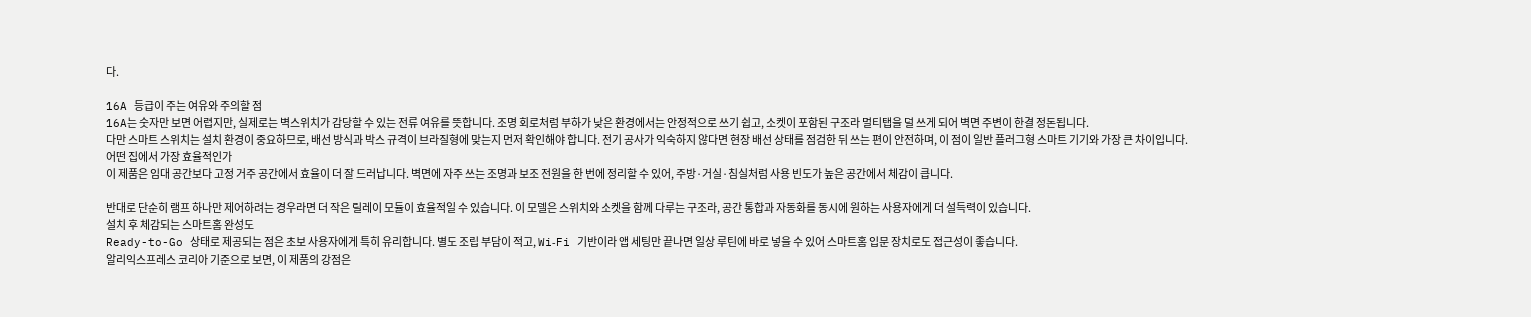다.

16A 등급이 주는 여유와 주의할 점
16A는 숫자만 보면 어렵지만, 실제로는 벽스위치가 감당할 수 있는 전류 여유를 뜻합니다. 조명 회로처럼 부하가 낮은 환경에서는 안정적으로 쓰기 쉽고, 소켓이 포함된 구조라 멀티탭을 덜 쓰게 되어 벽면 주변이 한결 정돈됩니다.
다만 스마트 스위치는 설치 환경이 중요하므로, 배선 방식과 박스 규격이 브라질형에 맞는지 먼저 확인해야 합니다. 전기 공사가 익숙하지 않다면 현장 배선 상태를 점검한 뒤 쓰는 편이 안전하며, 이 점이 일반 플러그형 스마트 기기와 가장 큰 차이입니다.
어떤 집에서 가장 효율적인가
이 제품은 임대 공간보다 고정 거주 공간에서 효율이 더 잘 드러납니다. 벽면에 자주 쓰는 조명과 보조 전원을 한 번에 정리할 수 있어, 주방·거실·침실처럼 사용 빈도가 높은 공간에서 체감이 큽니다.

반대로 단순히 램프 하나만 제어하려는 경우라면 더 작은 릴레이 모듈이 효율적일 수 있습니다. 이 모델은 스위치와 소켓을 함께 다루는 구조라, 공간 통합과 자동화를 동시에 원하는 사용자에게 더 설득력이 있습니다.
설치 후 체감되는 스마트홈 완성도
Ready-to-Go 상태로 제공되는 점은 초보 사용자에게 특히 유리합니다. 별도 조립 부담이 적고, Wi‑Fi 기반이라 앱 세팅만 끝나면 일상 루틴에 바로 넣을 수 있어 스마트홈 입문 장치로도 접근성이 좋습니다.
알리익스프레스 코리아 기준으로 보면, 이 제품의 강점은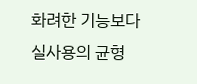화려한 기능보다 실사용의 균형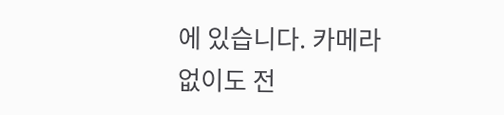에 있습니다. 카메라 없이도 전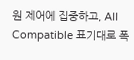원 제어에 집중하고, All Compatible 표기대로 폭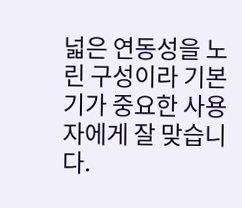넓은 연동성을 노린 구성이라 기본기가 중요한 사용자에게 잘 맞습니다.